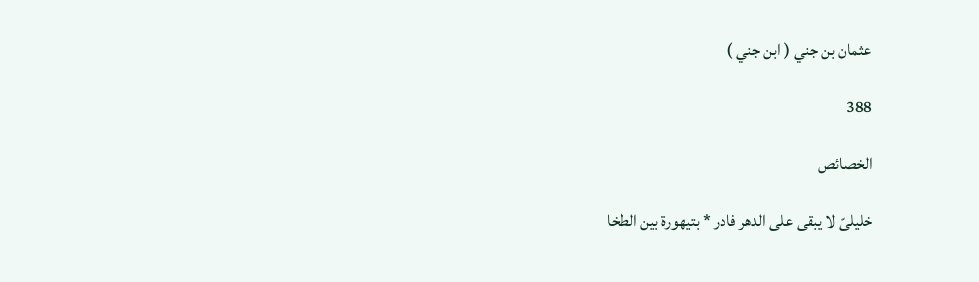عثمان بن جني ( ابن جني )

388

الخصائص

خليلىّ لا يبقى على الدهر فادر * بتيهورة بين الطخا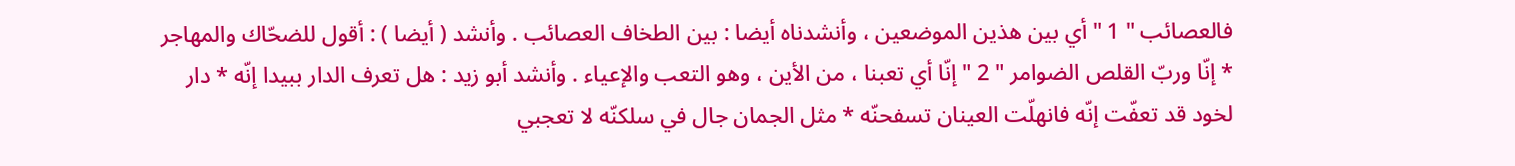فالعصائب " 1 " أي بين هذين الموضعين ، وأنشدناه أيضا : بين الطخاف العصائب . وأنشد ( أيضا ) : أقول للضحّاك والمهاجر * إنّا وربّ القلص الضوامر " 2 " إنّا أي تعبنا ، من الأين ، وهو التعب والإعياء . وأنشد أبو زيد : هل تعرف الدار ببيدا إنّه * دار لخود قد تعفّت إنّه فانهلّت العينان تسفحنّه * مثل الجمان جال في سلكنّه لا تعجبي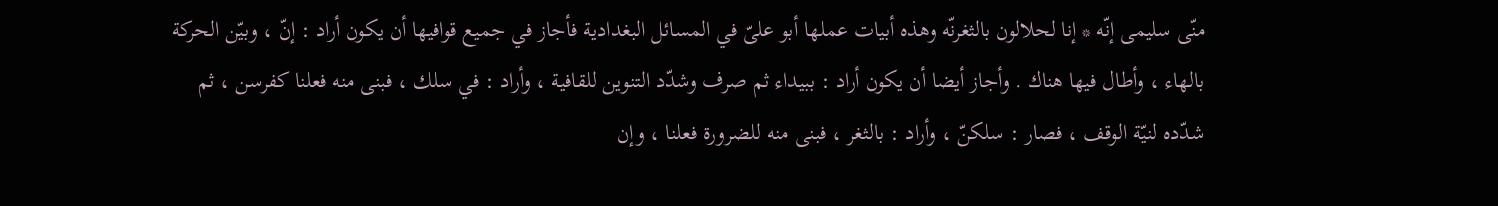منّى سليمى إنّه * إنا لحلالون بالثغرنّه وهذه أبيات عملها أبو علىّ في المسائل البغدادية فأجاز في جميع قوافيها أن يكون أراد : إنّ ، وبيّن الحركة بالهاء ، وأطال فيها هناك . وأجاز أيضا أن يكون أراد : ببيداء ثم صرف وشدّد التنوين للقافية ، وأراد : في سلك ، فبنى منه فعلنا كفرسن ، ثم شدّده لنيّة الوقف ، فصار : سلكنّ ، وأراد : بالثغر ، فبنى منه للضرورة فعلنا ، وإن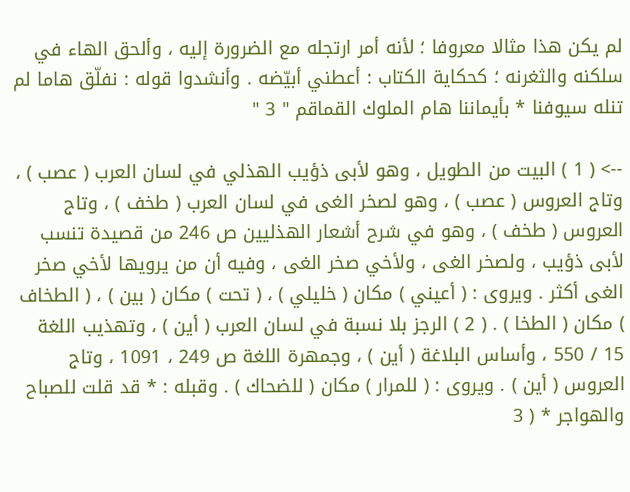لم يكن هذا مثالا معروفا ؛ لأنه أمر ارتجله مع الضرورة إليه ، وألحق الهاء في سلكنه والثغرنه ؛ كحكاية الكتاب : أعطني أبيّضه . وأنشدوا قوله : نفلّق هاما لم تنله سيوفنا * بأيماننا هام الملوك القماقم " 3 "

--> ( 1 ) البيت من الطويل ، وهو لأبى ذؤيب الهذلي في لسان العرب ( عصب ) ، وتاج العروس ( عصب ) ، وهو لصخر الغى في لسان العرب ( طخف ) ، وتاج العروس ( طخف ) ، وهو في شرح أشعار الهذليين ص 246 من قصيدة تنسب لأبى ذؤيب ، ولصخر الغى ، ولأخي صخر الغى ، وفيه أن من يرويها لأخي صخر الغى أكثر . ويروى : ( أعيني ) مكان ( خليلي ) ، ( تحت ) مكان ( بين ) ، ( الطخاف ) مكان ( الطخا ) . ( 2 ) الرجز بلا نسبة في لسان العرب ( أين ) ، وتهذيب اللغة 15 / 550 ، وأساس البلاغة ( أين ) ، وجمهرة اللغة ص 249 ، 1091 ، وتاج العروس ( أين ) . ويروى : ( للمرار ) مكان ( للضحاك ) . وقبله : * قد قلت للصباح والهواجر * ( 3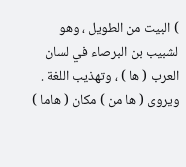) البيت من الطويل ، وهو لشبيب بن البرصاء في لسان العرب ( ها ) ، وتهذيب اللغة . ويروى ( ها من ) مكان ( هاما )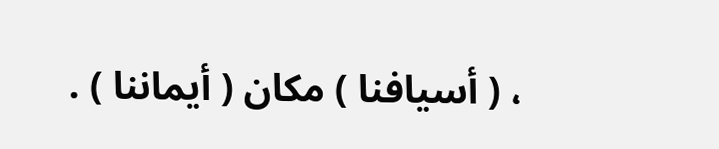، ( أسيافنا ) مكان ( أيماننا ) .